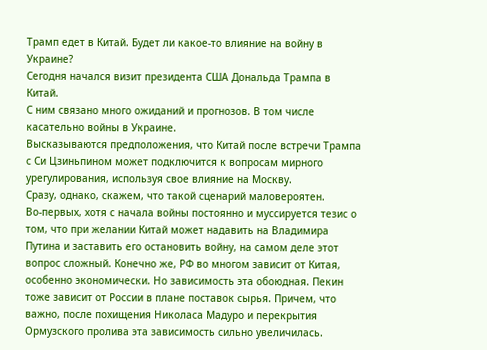Трамп едет в Китай. Будет ли какое-то влияние на войну в Украине?
Сегодня начался визит президента США Дональда Трампа в Китай.
С ним связано много ожиданий и прогнозов. В том числе касательно войны в Украине.
Высказываются предположения, что Китай после встречи Трампа с Си Цзиньпином может подключится к вопросам мирного урегулирования, используя свое влияние на Москву.
Сразу, однако, скажем, что такой сценарий маловероятен.
Во-первых, хотя с начала войны постоянно и муссируется тезис о том, что при желании Китай может надавить на Владимира Путина и заставить его остановить войну, на самом деле этот вопрос сложный. Конечно же, РФ во многом зависит от Китая, особенно экономически. Но зависимость эта обоюдная. Пекин тоже зависит от России в плане поставок сырья. Причем, что важно, после похищения Николаса Мадуро и перекрытия Ормузского пролива эта зависимость сильно увеличилась.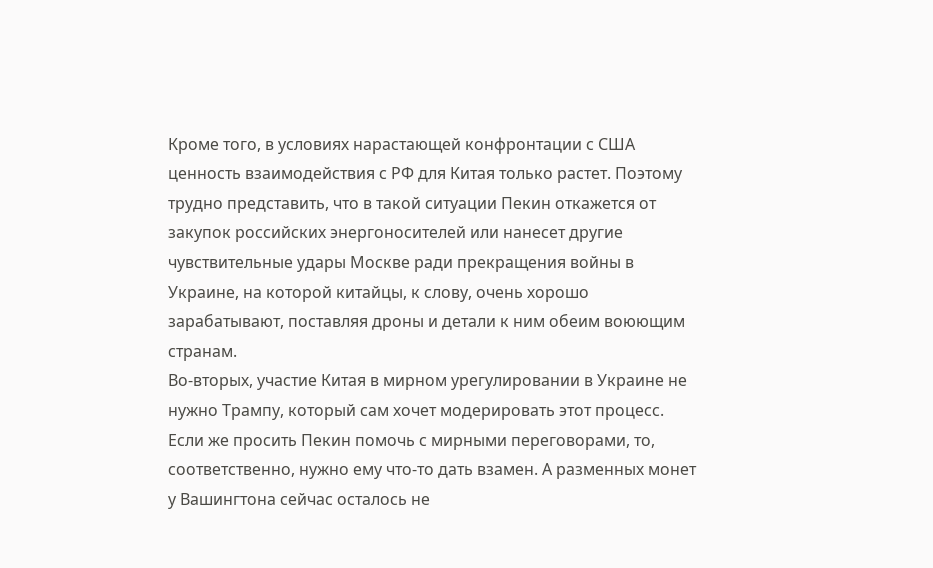Кроме того, в условиях нарастающей конфронтации с США ценность взаимодействия с РФ для Китая только растет. Поэтому трудно представить, что в такой ситуации Пекин откажется от закупок российских энергоносителей или нанесет другие чувствительные удары Москве ради прекращения войны в Украине, на которой китайцы, к слову, очень хорошо зарабатывают, поставляя дроны и детали к ним обеим воюющим странам.
Во-вторых, участие Китая в мирном урегулировании в Украине не нужно Трампу, который сам хочет модерировать этот процесс. Если же просить Пекин помочь с мирными переговорами, то, соответственно, нужно ему что-то дать взамен. А разменных монет у Вашингтона сейчас осталось не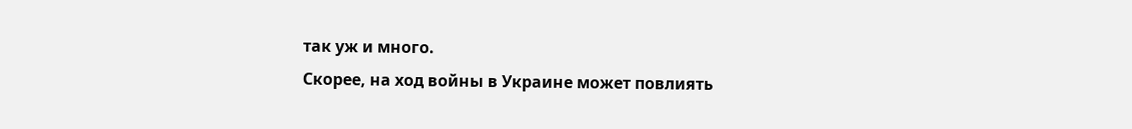так уж и много.
Скорее, на ход войны в Украине может повлиять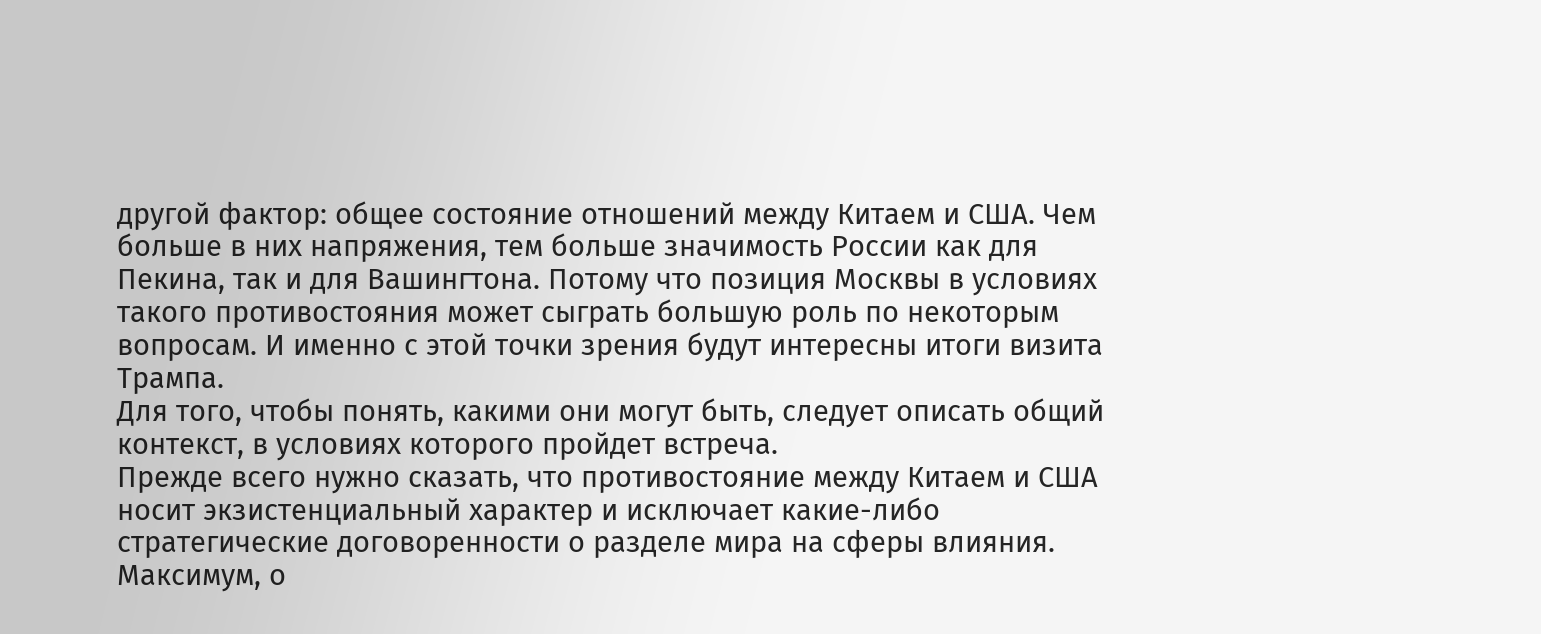другой фактор: общее состояние отношений между Китаем и США. Чем больше в них напряжения, тем больше значимость России как для Пекина, так и для Вашингтона. Потому что позиция Москвы в условиях такого противостояния может сыграть большую роль по некоторым вопросам. И именно с этой точки зрения будут интересны итоги визита Трампа.
Для того, чтобы понять, какими они могут быть, следует описать общий контекст, в условиях которого пройдет встреча.
Прежде всего нужно сказать, что противостояние между Китаем и США носит экзистенциальный характер и исключает какие-либо стратегические договоренности о разделе мира на сферы влияния. Максимум, о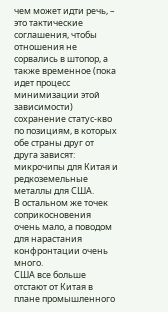чем может идти речь, – это тактические соглашения, чтобы отношения не сорвались в штопор, а также временное (пока идет процесс минимизации этой зависимости) сохранение статус-кво по позициям, в которых обе страны друг от друга зависят: микрочипы для Китая и редкоземельные металлы для США.
В остальном же точек соприкосновения очень мало, а поводом для нарастания конфронтации очень много.
США все больше отстают от Китая в плане промышленного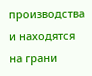производства и находятся на грани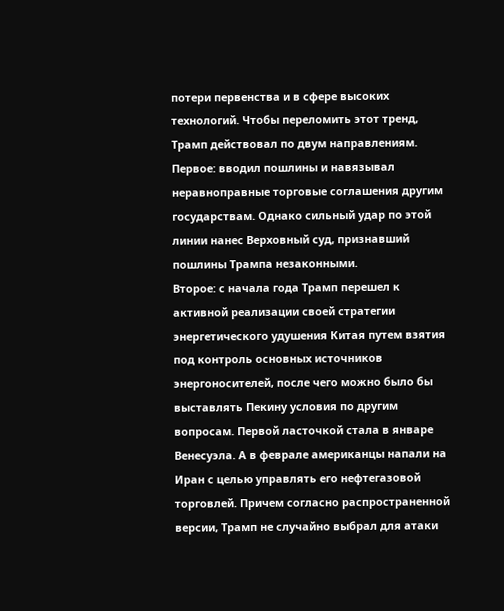потери первенства и в сфере высоких технологий. Чтобы переломить этот тренд, Трамп действовал по двум направлениям.
Первое: вводил пошлины и навязывал неравноправные торговые соглашения другим государствам. Однако сильный удар по этой линии нанес Верховный суд, признавший пошлины Трампа незаконными.
Второе: с начала года Трамп перешел к активной реализации своей стратегии энергетического удушения Китая путем взятия под контроль основных источников энергоносителей, после чего можно было бы выставлять Пекину условия по другим вопросам. Первой ласточкой стала в январе Венесуэла. А в феврале американцы напали на Иран с целью управлять его нефтегазовой торговлей. Причем согласно распространенной версии, Трамп не случайно выбрал для атаки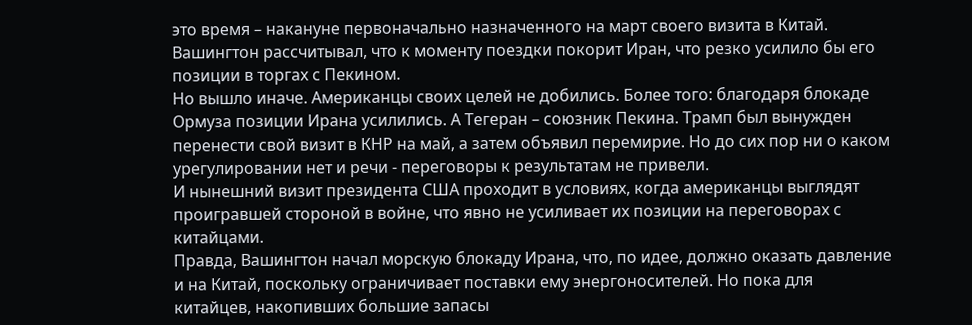это время – накануне первоначально назначенного на март своего визита в Китай. Вашингтон рассчитывал, что к моменту поездки покорит Иран, что резко усилило бы его позиции в торгах с Пекином.
Но вышло иначе. Американцы своих целей не добились. Более того: благодаря блокаде Ормуза позиции Ирана усилились. А Тегеран – союзник Пекина. Трамп был вынужден перенести свой визит в КНР на май, а затем объявил перемирие. Но до сих пор ни о каком урегулировании нет и речи - переговоры к результатам не привели.
И нынешний визит президента США проходит в условиях, когда американцы выглядят проигравшей стороной в войне, что явно не усиливает их позиции на переговорах с китайцами.
Правда, Вашингтон начал морскую блокаду Ирана, что, по идее, должно оказать давление и на Китай, поскольку ограничивает поставки ему энергоносителей. Но пока для китайцев, накопивших большие запасы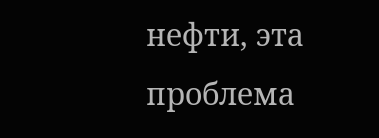нефти, эта проблема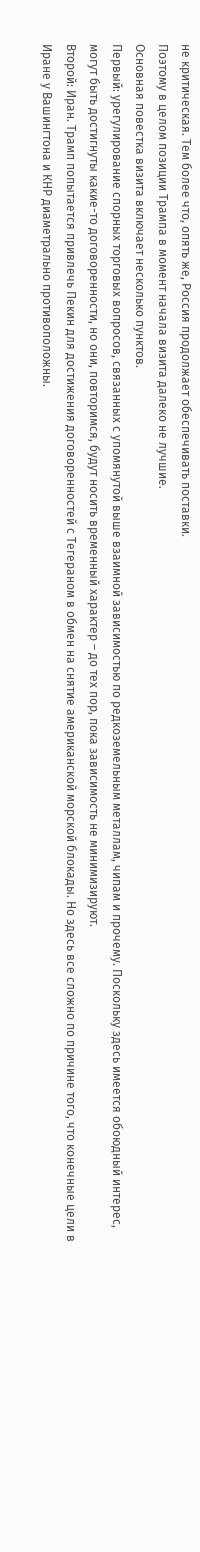не критическая. Тем более что, опять же, Россия продолжает обеспечивать поставки.
Поэтому в целом позиции Трампа в момент начала визита далеко не лучшие.
Основная повестка визита включает несколько пунктов.
Первый: урегулирование спорных торговых вопросов, связанных с упомянутой выше взаимной зависимостью по редкоземельным металлам, чипам и прочему. Поскольку здесь имеется обоюдный интерес, могут быть достигнуты какие-то договоренности, но они, повторимся, будут носить временный характер – до тех пор, пока зависимость не минимизируют.
Второй: Иран. Трамп попытается привлечь Пекин для достижения договоренностей с Тегераном в обмен на снятие американской морской блокады. Но здесь все сложно по причине того, что конечные цели в Иране у Вашингтона и КНР диаметрально противоположны.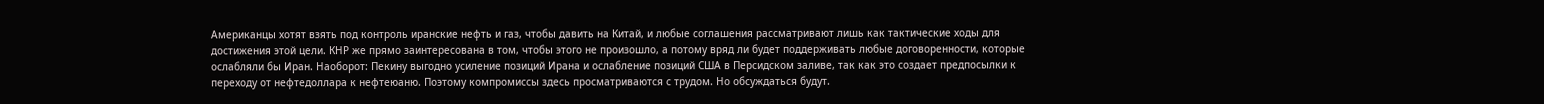Американцы хотят взять под контроль иранские нефть и газ, чтобы давить на Китай, и любые соглашения рассматривают лишь как тактические ходы для достижения этой цели. КНР же прямо заинтересована в том, чтобы этого не произошло, а потому вряд ли будет поддерживать любые договоренности, которые ослабляли бы Иран. Наоборот: Пекину выгодно усиление позиций Ирана и ослабление позиций США в Персидском заливе, так как это создает предпосылки к переходу от нефтедоллара к нефтеюаню. Поэтому компромиссы здесь просматриваются с трудом. Но обсуждаться будут.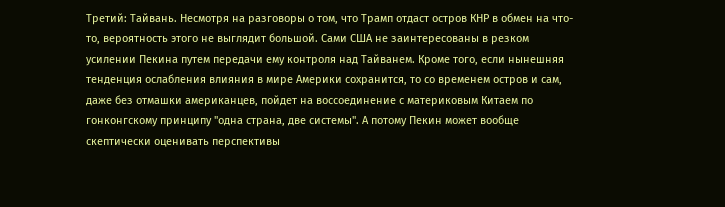Третий: Тайвань. Несмотря на разговоры о том, что Трамп отдаст остров КНР в обмен на что-то, вероятность этого не выглядит большой. Сами США не заинтересованы в резком усилении Пекина путем передачи ему контроля над Тайванем. Кроме того, если нынешняя тенденция ослабления влияния в мире Америки сохранится, то со временем остров и сам, даже без отмашки американцев, пойдет на воссоединение с материковым Китаем по гонконгскому принципу "одна страна, две системы". А потому Пекин может вообще скептически оценивать перспективы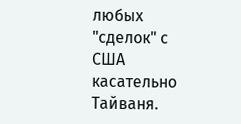любых "сделок" с США касательно Тайваня.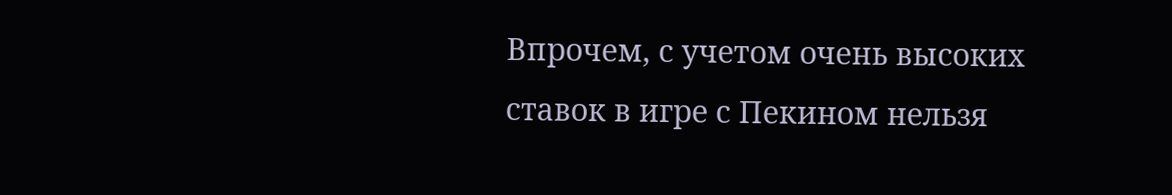Впрочем, с учетом очень высоких ставок в игре с Пекином нельзя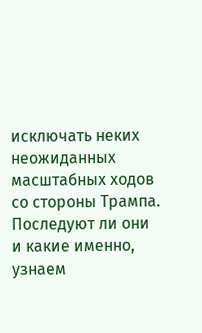исключать неких неожиданных масштабных ходов со стороны Трампа. Последуют ли они и какие именно, узнаем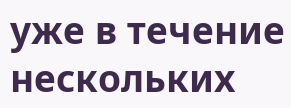уже в течение нескольких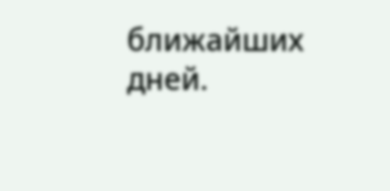ближайших дней.